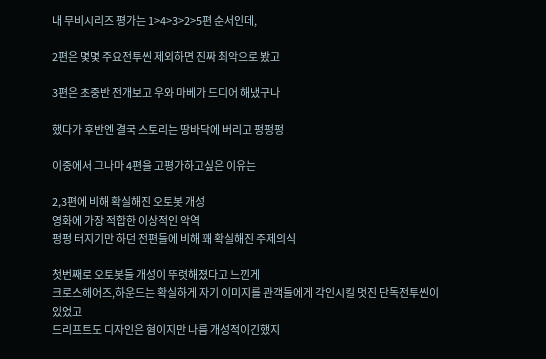내 무비시리즈 평가는 1>4>3>2>5편 순서인데,

2편은 몇몇 주요전투씬 제외하면 진짜 최악으로 봤고

3편은 초중반 전개보고 우와 마베가 드디어 해냈구나

했다가 후반엔 결국 스토리는 땅바닥에 버리고 펑펑펑

이중에서 그나마 4편을 고평가하고싶은 이유는

2,3편에 비해 확실해진 오토봇 개성
영화에 가장 적합한 이상적인 악역
펑펑 터지기만 하던 전편들에 비해 꽤 확실해진 주제의식

첫번째로 오토봇들 개성이 뚜렷해졌다고 느낀게
크로스헤어즈,하운드는 확실하게 자기 이미지를 관객들에게 각인시킬 멋진 단독전투씬이 있었고
드리프트도 디자인은 혐이지만 나름 개성적이긴했지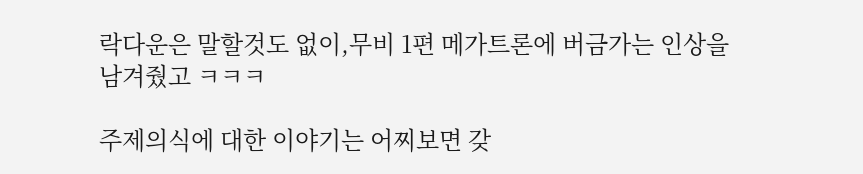락다운은 말할것도 없이,무비 1편 메가트론에 버금가는 인상을 남겨줬고 ㅋㅋㅋ

주제의식에 대한 이야기는 어찌보면 갖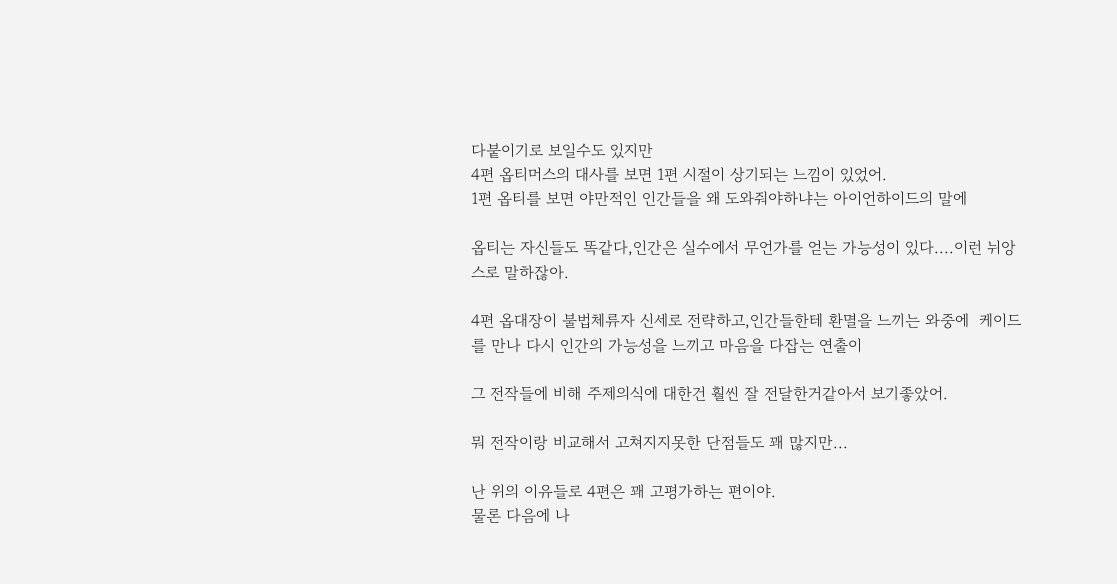다붙이기로 보일수도 있지만
4편 옵티머스의 대사를 보면 1편 시절이 상기되는 느낌이 있었어.
1편 옵티를 보면 야만적인 인간들을 왜 도와줘야하냐는 아이언하이드의 말에

옵티는 자신들도 똑같다,인간은 실수에서 무언가를 얻는 가능성이 있다....이런 뉘앙스로 말하잖아.

4편 옵대장이 불법체류자 신세로 전략하고,인간들한테 환멸을 느끼는 와중에  케이드를 만나 다시 인간의 가능성을 느끼고 마음을 다잡는 연출이

그 전작들에 비해 주제의식에 대한건 훨씬 잘 전달한거같아서 보기좋았어.

뭐 전작이랑 비교해서 고쳐지지못한 단점들도 꽤 많지만...

난 위의 이유들로 4편은 꽤 고평가하는 편이야.
물론 다음에 나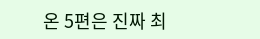온 5편은 진짜 최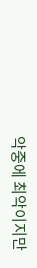악중에 최악이지만